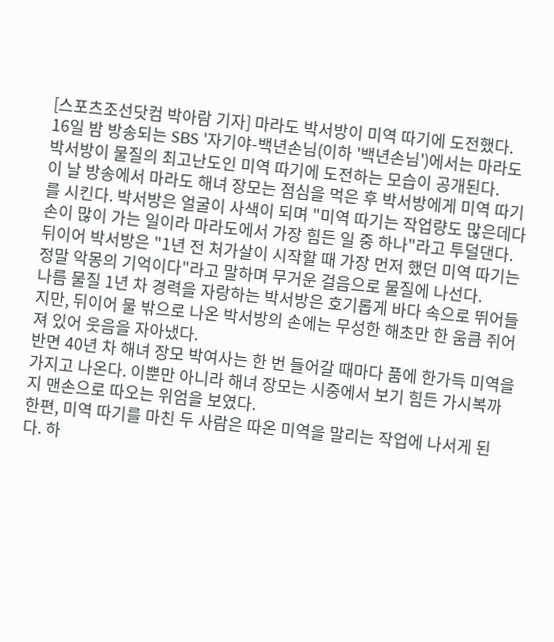[스포츠조선닷컴 박아람 기자] 마라도 박서방이 미역 따기에 도전했다.
16일 밤 방송되는 SBS '자기야-백년손님(이하 '백년손님')에서는 마라도 박서방이 물질의 최고난도인 미역 따기에 도전하는 모습이 공개된다.
이 날 방송에서 마라도 해녀 장모는 점심을 먹은 후 박서방에게 미역 따기를 시킨다. 박서방은 얼굴이 사색이 되며 "미역 따기는 작업량도 많은데다 손이 많이 가는 일이라 마라도에서 가장 힘든 일 중 하나"라고 투덜댄다.
뒤이어 박서방은 "1년 전 처가살이 시작할 때 가장 먼저 했던 미역 따기는 정말 악몽의 기억이다"라고 말하며 무거운 걸음으로 물질에 나선다.
나름 물질 1년 차 경력을 자랑하는 박서방은 호기롭게 바다 속으로 뛰어들지만, 뒤이어 물 밖으로 나온 박서방의 손에는 무성한 해초만 한 움큼 쥐어져 있어 웃음을 자아냈다.
반면 40년 차 해녀 장모 박여사는 한 번 들어갈 때마다 품에 한가득 미역을 가지고 나온다. 이뿐만 아니라 해녀 장모는 시중에서 보기 힘든 가시복까지 맨손으로 따오는 위엄을 보였다.
한편, 미역 따기를 마친 두 사람은 따온 미역을 말리는 작업에 나서게 된다. 하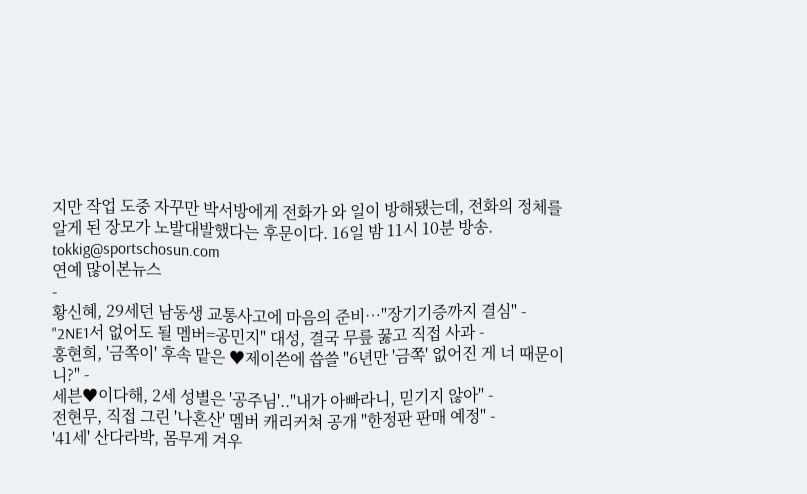지만 작업 도중 자꾸만 박서방에게 전화가 와 일이 방해됐는데, 전화의 정체를 알게 된 장모가 노발대발했다는 후문이다. 16일 밤 11시 10분 방송.
tokkig@sportschosun.com
연예 많이본뉴스
-
황신혜, 29세던 남동생 교통사고에 마음의 준비…"장기기증까지 결심" -
"2NE1서 없어도 될 멤버=공민지" 대성, 결국 무릎 꿇고 직접 사과 -
홍현희, '금쪽이' 후속 맡은 ♥제이쓴에 씁쓸 "6년만 '금쪽' 없어진 게 너 때문이니?" -
세븐♥이다해, 2세 성별은 '공주님'.."내가 아빠라니, 믿기지 않아" -
전현무, 직접 그린 '나혼산' 멤버 캐리커쳐 공개 "한정판 판매 예정" -
'41세' 산다라박, 몸무게 겨우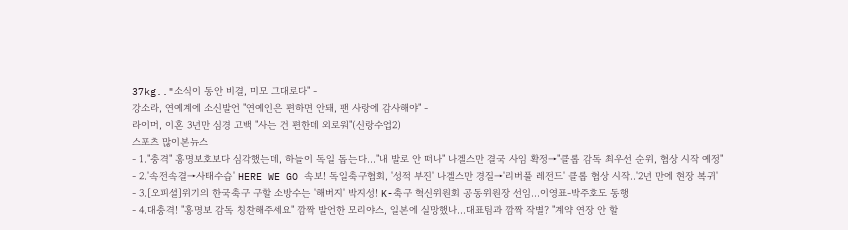37kg.."소식이 동안 비결, 미모 그대로다" -
강소라, 연예계에 소신발언 "연예인은 편하면 안돼, 팬 사랑에 감사해야" -
라이머, 이혼 3년만 심경 고백 "사는 건 편한데 외로워"(신랑수업2)
스포츠 많이본뉴스
- 1."충격" 홍명보호보다 심각했는데, 하늘이 독일 돕는다..."내 발로 안 떠나" 나겔스만 결국 사임 확정→"클롭 감독 최우선 순위, 협상 시작 예정"
- 2.'속전속결→사태수습' HERE WE GO 속보! 독일축구협회, '성적 부진' 나겔스만 경질→'리버풀 레전드' 클롭 협상 시작..'2년 만에 현장 복귀'
- 3.[오피셜]위기의 한국축구 구할 소방수는 '해버지' 박지성! K-축구 혁신위원회 공동위원장 선임...이영표-박주호도 동행
- 4.대충격! "홍명보 감독 칭찬해주세요" 깜짝 발언한 모리야스, 일본에 실망했나...대표팀과 깜짝 작별? "계약 연장 안 할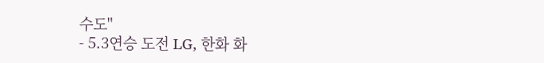수도"
- 5.3연승 도전 LG, 한화 화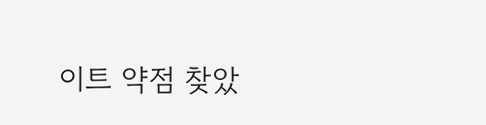이트 약점 찾았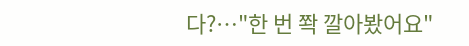다?…"한 번 쫙 깔아봤어요"